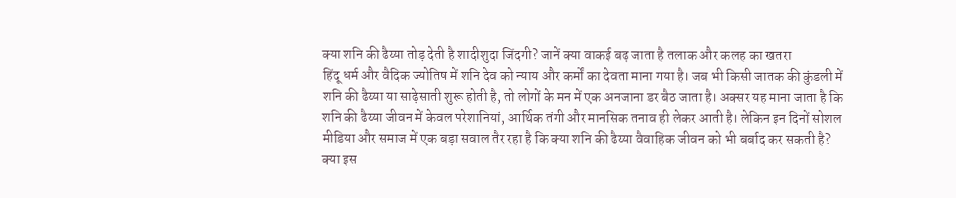क्या शनि की ढैय्या तोड़ देती है शादीशुदा जिंदगी? जानें क्या वाकई बढ़ जाता है तलाक और कलह का खतरा
हिंदू धर्म और वैदिक ज्योतिष में शनि देव को न्याय और कर्मों का देवता माना गया है। जब भी किसी जातक की कुंडली में शनि की ढैय्या या साढ़ेसाती शुरू होती है, तो लोगों के मन में एक अनजाना डर बैठ जाता है। अक्सर यह माना जाता है कि शनि की ढैय्या जीवन में केवल परेशानियां, आर्थिक तंगी और मानसिक तनाव ही लेकर आती है। लेकिन इन दिनों सोशल मीडिया और समाज में एक बड़ा सवाल तैर रहा है कि क्या शनि की ढैय्या वैवाहिक जीवन को भी बर्बाद कर सकती है? क्या इस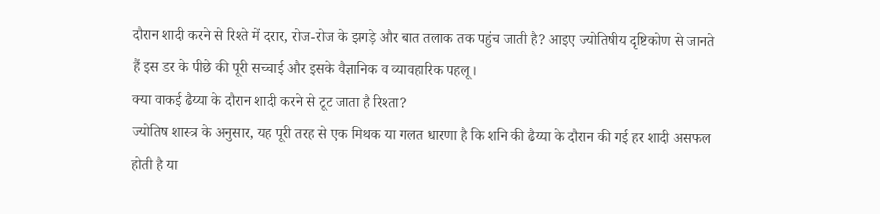दौरान शादी करने से रिश्ते में दरार, रोज-रोज के झगड़े और बात तलाक तक पहुंच जाती है? आइए ज्योतिषीय दृष्टिकोण से जानते हैं इस डर के पीछे की पूरी सच्चाई और इसके वैज्ञानिक व व्यावहारिक पहलू।
क्या वाकई ढैय्या के दौरान शादी करने से टूट जाता है रिश्ता?
ज्योतिष शास्त्र के अनुसार, यह पूरी तरह से एक मिथक या गलत धारणा है कि शनि की ढैय्या के दौरान की गई हर शादी असफल होती है या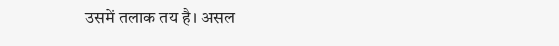उसमें तलाक तय है। असल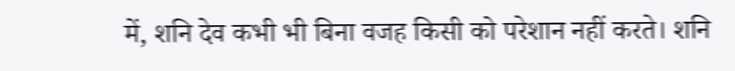में, शनि देव कभी भी बिना वजह किसी को परेशान नहीं करते। शनि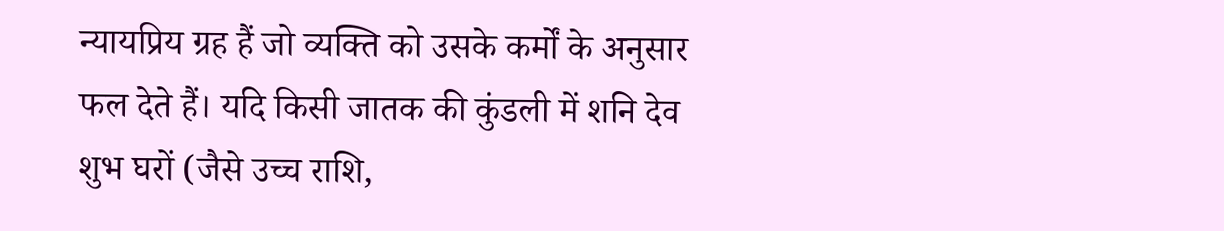न्यायप्रिय ग्रह हैं जो व्यक्ति को उसके कर्मों के अनुसार फल देते हैं। यदि किसी जातक की कुंडली में शनि देव शुभ घरों (जैसे उच्च राशि,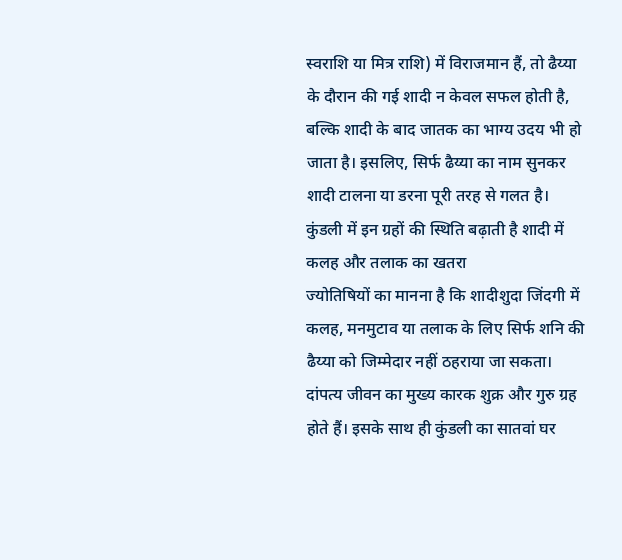स्वराशि या मित्र राशि) में विराजमान हैं, तो ढैय्या के दौरान की गई शादी न केवल सफल होती है, बल्कि शादी के बाद जातक का भाग्य उदय भी हो जाता है। इसलिए, सिर्फ ढैय्या का नाम सुनकर शादी टालना या डरना पूरी तरह से गलत है।
कुंडली में इन ग्रहों की स्थिति बढ़ाती है शादी में कलह और तलाक का खतरा
ज्योतिषियों का मानना है कि शादीशुदा जिंदगी में कलह, मनमुटाव या तलाक के लिए सिर्फ शनि की ढैय्या को जिम्मेदार नहीं ठहराया जा सकता। दांपत्य जीवन का मुख्य कारक शुक्र और गुरु ग्रह होते हैं। इसके साथ ही कुंडली का सातवां घर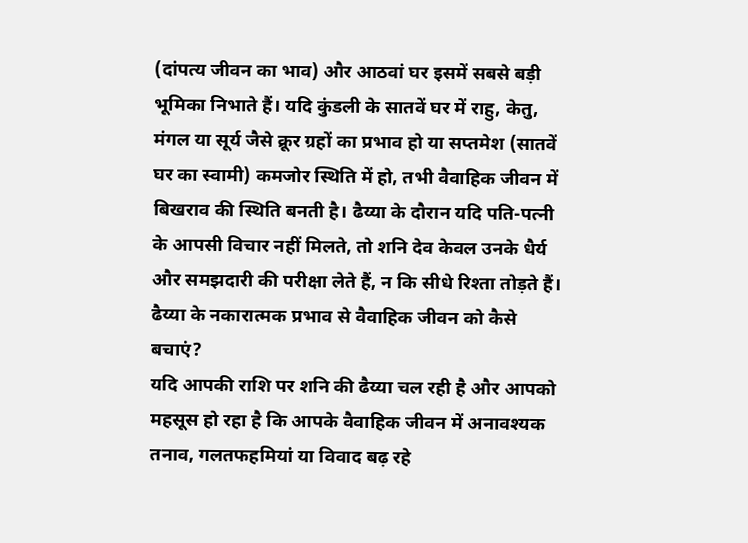(दांपत्य जीवन का भाव) और आठवां घर इसमें सबसे बड़ी भूमिका निभाते हैं। यदि कुंडली के सातवें घर में राहु, केतु, मंगल या सूर्य जैसे क्रूर ग्रहों का प्रभाव हो या सप्तमेश (सातवें घर का स्वामी) कमजोर स्थिति में हो, तभी वैवाहिक जीवन में बिखराव की स्थिति बनती है। ढैय्या के दौरान यदि पति-पत्नी के आपसी विचार नहीं मिलते, तो शनि देव केवल उनके धैर्य और समझदारी की परीक्षा लेते हैं, न कि सीधे रिश्ता तोड़ते हैं।
ढैय्या के नकारात्मक प्रभाव से वैवाहिक जीवन को कैसे बचाएं?
यदि आपकी राशि पर शनि की ढैय्या चल रही है और आपको महसूस हो रहा है कि आपके वैवाहिक जीवन में अनावश्यक तनाव, गलतफहमियां या विवाद बढ़ रहे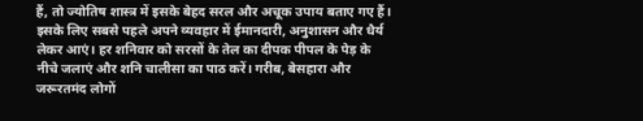हैं, तो ज्योतिष शास्त्र में इसके बेहद सरल और अचूक उपाय बताए गए हैं। इसके लिए सबसे पहले अपने व्यवहार में ईमानदारी, अनुशासन और धैर्य लेकर आएं। हर शनिवार को सरसों के तेल का दीपक पीपल के पेड़ के नीचे जलाएं और शनि चालीसा का पाठ करें। गरीब, बेसहारा और जरूरतमंद लोगों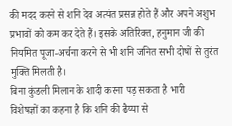की मदद करने से शनि देव अत्यंत प्रसन्न होते हैं और अपने अशुभ प्रभावों को कम कर देते हैं। इसके अतिरिक्त, हनुमान जी की नियमित पूजा-अर्चना करने से भी शनि जनित सभी दोषों से तुरंत मुक्ति मिलती है।
बिना कुंडली मिलान के शादी करना पड़ सकता है भारी
विशेषज्ञों का कहना है कि शनि की ढैय्या से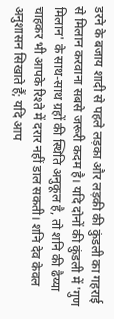डरने के बजाय शादी से पहले लड़का और लड़की की कुंडली का गहराई से मिलान करवाना सबसे जरूरी कदम है। यदि दोनों की कुंडली में 'गुण मिलान' के साथ-साथ ग्रहों की स्थिति अनुकूल है, तो शनि की ढैय्या चाहकर भी आपके रिश्ते में दरार नहीं डाल सकती। शनि देव केवल अनुशासन सिखाते हैं; यदि आप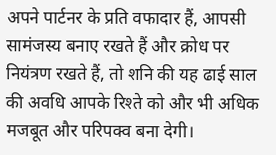अपने पार्टनर के प्रति वफादार हैं, आपसी सामंजस्य बनाए रखते हैं और क्रोध पर नियंत्रण रखते हैं, तो शनि की यह ढाई साल की अवधि आपके रिश्ते को और भी अधिक मजबूत और परिपक्व बना देगी।